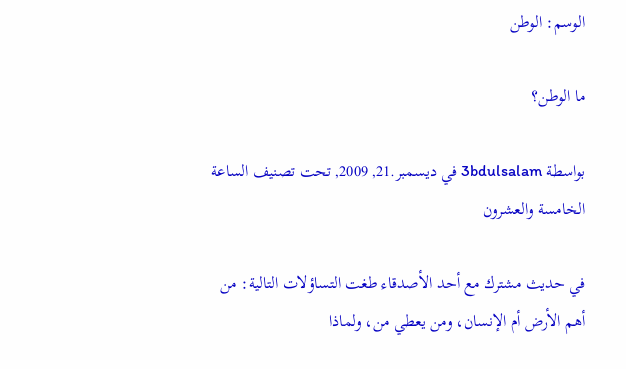الوسم: الوطن

ما الوطن؟

بواسطة 3bdulsalam في ديسمبر.21, 2009, تحت تصنيف الساعة الخامسة والعشرون

في حديث مشترك مع أحد الأصدقاء طغت التساؤلات التالية: من أهم الأرض أم الإنسان، ومن يعطي من، ولماذا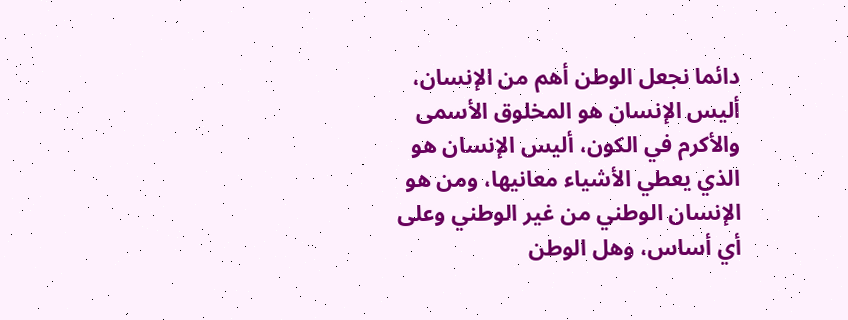دائما نجعل الوطن أهم من الإنسان، أليس الإنسان هو المخلوق الأسمى والأكرم في الكون، أليس الإنسان هو الذي يعطي الأشياء معانيها، ومن هو الإنسان الوطني من غير الوطني وعلى أي أساس، وهل الوطن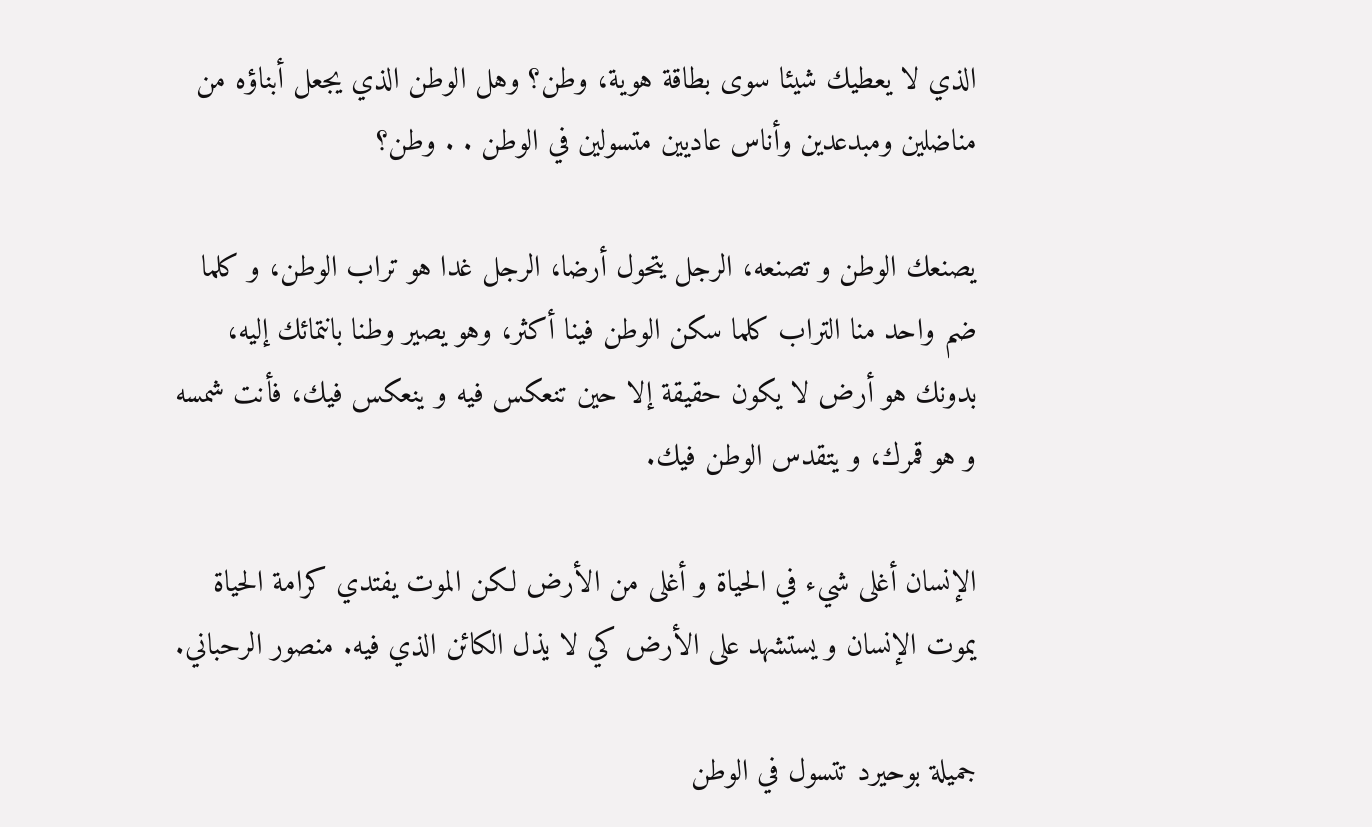الذي لا يعطيك شيئا سوى بطاقة هوية، وطن؟ وهل الوطن الذي يجعل أبناؤه من مناضلين ومبدعدين وأناس عاديين متسولين في الوطن . . وطن؟

يصنعك الوطن و تصنعه، الرجل يتحول أرضا، الرجل غدا هو تراب الوطن، و كلما ضم واحد منا التراب كلما سكن الوطن فينا أكثر، وهو يصير وطنا بانتمائك إليه، بدونك هو أرض لا يكون حقيقة إلا حين تنعكس فيه و ينعكس فيك، فأنت شمسه و هو قمرك، و يتقدس الوطن فيك.

الإنسان أغلى شيء في الحياة و أغلى من الأرض لكن الموت يفتدي كرامة الحياة يموت الإنسان و يستشهد على الأرض كي لا يذل الكائن الذي فيه. منصور الرحباني.

جميلة بوحيرد تتسول في الوطن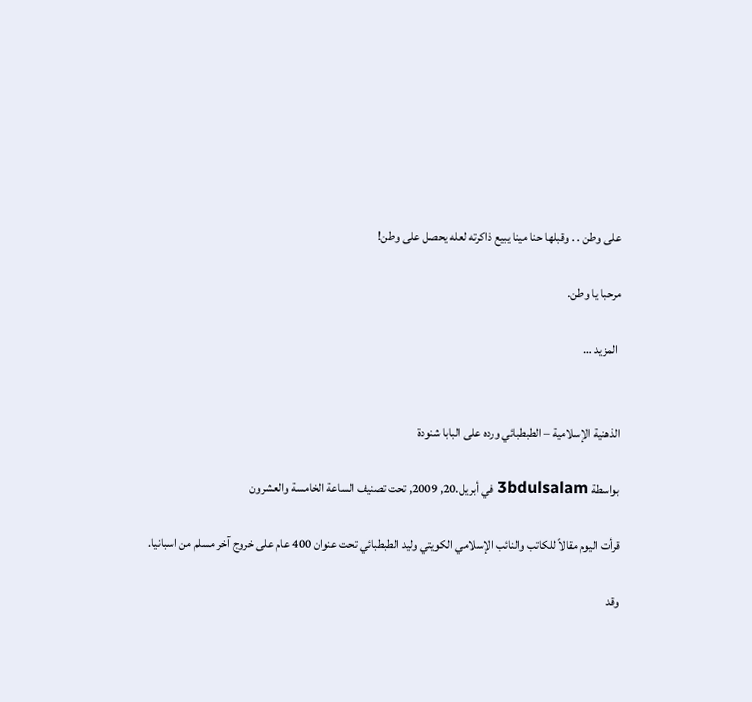على وطن . . وقبلها حنا مينا يبيع ذاكرته لعله يحصل على وطن!

مرحبا يا وطن.

 المزيد …


الذهنية الإسلامية – الطبطبائي ورده على البابا شنودة

بواسطة 3bdulsalam في أبريل.20, 2009, تحت تصنيف الساعة الخامسة والعشرون

قرأت اليوم مقالاً للكاتب والنائب الإسلامي الكويتي وليد الطبطبائي تحت عنوان 400 عام على خروج آخر مسلم من اسبانيا.

وقد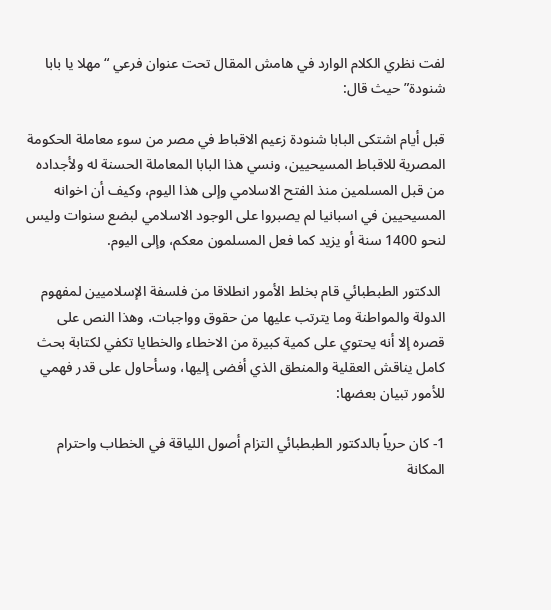لفت نظري الكلام الوارد في هامش المقال تحت عنوان فرعي “مهلا يا بابا شنودة” حيث قال:

قبل أيام اشتكى البابا شنودة زعيم الاقباط في مصر من سوء معاملة الحكومة المصرية للاقباط المسيحيين، ونسي هذا البابا المعاملة الحسنة له ولأجداده من قبل المسلمين منذ الفتح الاسلامي وإلى هذا اليوم، وكيف أن اخوانه المسيحيين في اسبانيا لم يصبروا على الوجود الاسلامي لبضع سنوات وليس لنحو 1400 سنة أو يزيد كما فعل المسلمون معكم، وإلى اليوم.

 الدكتور الطبطبائي قام بخلط الأمور انطلاقا من فلسفة الإسلاميين لمفهوم الدولة والمواطنة وما يترتب عليها من حقوق وواجبات، وهذا النص على قصره إلا أنه يحتوي على كمية كبيرة من الاخطاء والخطايا تكفي لكتابة بحث كامل يناقش العقلية والمنطق الذي أفضى إليها، وسأحاول على قدر فهمي للأمور تبيان بعضها:

1- كان حرياً بالدكتور الطبطبائي التزام أصول اللياقة في الخطاب واحترام المكانة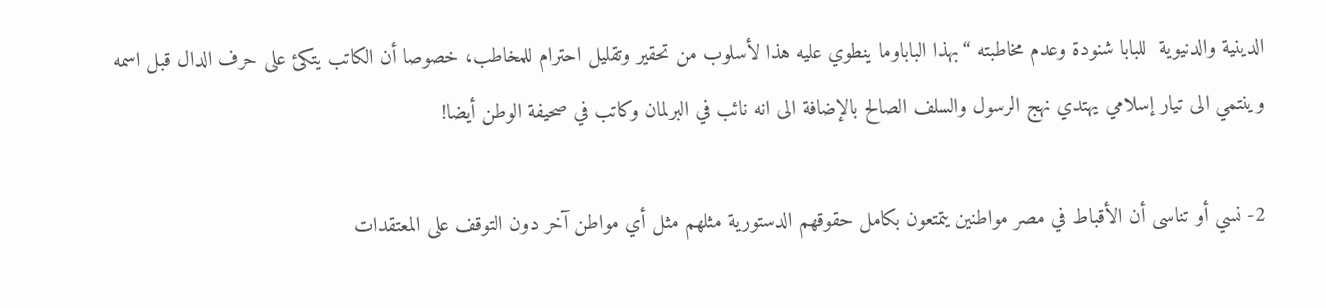الدينية والدنيوية  للبابا شنودة وعدم مخاطبته “بهذا الباباوما ينطوي عليه هذا لأسلوب من تحقير وتقليل احترام للمخاطب، خصوصا أن الكاتب يتكئ على حرف الدال قبل اسمه وينتمي الى تيار إسلامي يهتدي نهج الرسول والسلف الصالح بالإضافة الى انه نائب في البرلمان وكاتب في صحيفة الوطن أيضا!

2- نسي أو تناسى أن الأقباط في مصر مواطنين يتمتعون بكامل حقوقهم الدستورية مثلهم مثل أي مواطن آخر دون التوقف على المعتقدات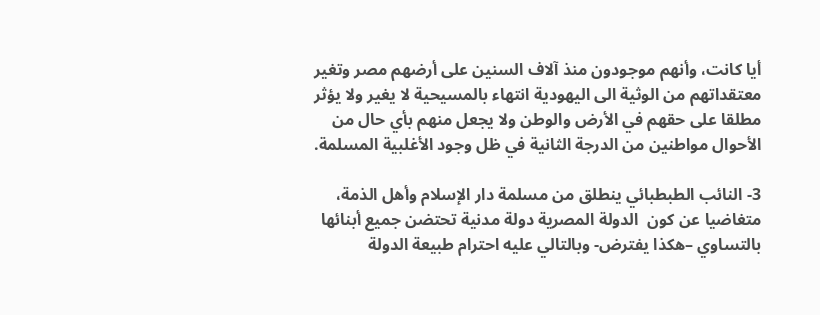أيا كانت، وأنهم موجودون منذ آلاف السنين على أرضهم مصر وتغير معتقداتهم من الوثية الى اليهودية انتهاء بالمسيحية لا يغير ولا يؤثر مطلقا على حقهم في الأرض والوطن ولا يجعل منهم بأي حال من الأحوال مواطنين من الدرجة الثانية في ظل وجود الأغلبية المسلمة.

3- النائب الطبطبائي ينطلق من مسلمة دار الإسلام وأهل الذمة، متغاضيا عن كون  الدولة المصرية دولة مدنية تحتضن جميع أبنائها بالتساوي –هكذا يفترض- وبالتالي عليه احترام طبيعة الدولة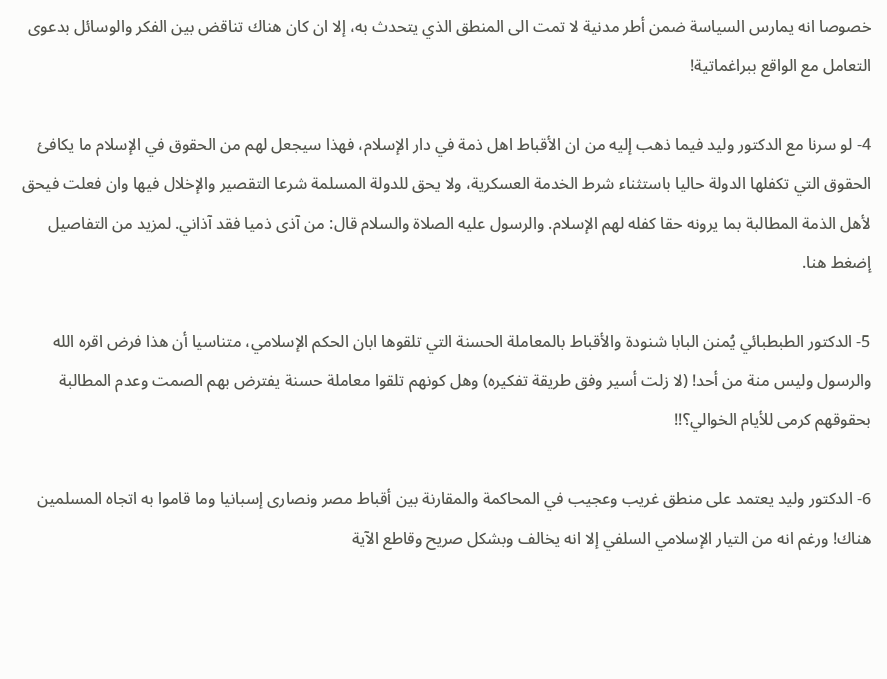خصوصا انه يمارس السياسة ضمن أطر مدنية لا تمت الى المنطق الذي يتحدث به، إلا ان كان هناك تناقض بين الفكر والوسائل بدعوى التعامل مع الواقع ببراغماتية!

4- لو سرنا مع الدكتور وليد فيما ذهب إليه من ان الأقباط اهل ذمة في دار الإسلام، فهذا سيجعل لهم من الحقوق في الإسلام ما يكافئ الحقوق التي تكفلها الدولة حاليا باستثناء شرط الخدمة العسكرية، ولا يحق للدولة المسلمة شرعا التقصير والإخلال فيها وان فعلت فيحق لأهل الذمة المطالبة بما يرونه حقا كفله لهم الإسلام. والرسول عليه الصلاة والسلام قال: من آذى ذميا فقد آذاني. لمزيد من التفاصيل إضغط هنا.

5- الدكتور الطبطبائي يُمنن البابا شنودة والأقباط بالمعاملة الحسنة التي تلقوها ابان الحكم الإسلامي، متناسيا أن هذا فرض اقره الله والرسول وليس منة من أحد! (لا زلت أسير وفق طريقة تفكيره) وهل كونهم تلقوا معاملة حسنة يفترض بهم الصمت وعدم المطالبة بحقوقهم كرمى للأيام الخوالي؟!!

6- الدكتور وليد يعتمد على منطق غريب وعجيب في المحاكمة والمقارنة بين أقباط مصر ونصارى إسبانيا وما قاموا به اتجاه المسلمين هناك! ورغم انه من التيار الإسلامي السلفي إلا انه يخالف وبشكل صريح وقاطع الآية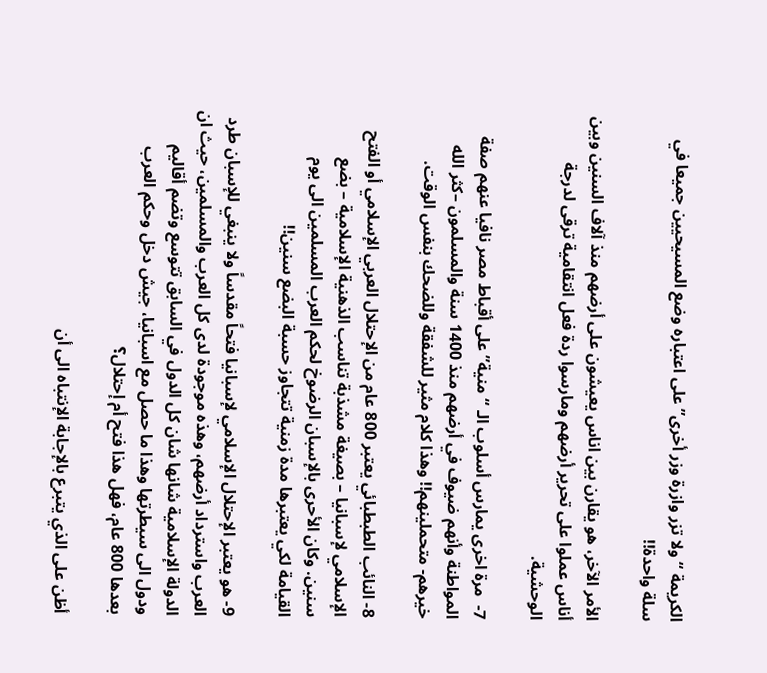الكريمة “ولا تزر وازرة وزر أخرى” على اعتباره وضع المسيحيين جميعا في سلة واحدة!!

الأمر الآخر، هو يقارن بين اناس يعيشون على أرضهم منذ آلاف السنين وبين أناس عملوا على تحرير أرضهم ومارسوا ردة فعل انتقامية ترقى لدرجة الوحشية.

7-  مرة اخرى يمارس أسلوب الـ “منية” على أقباط مصر نافيا عنهم صفة المواطنة وأنهم ضيوف في أرضهم منذ 1400 سنة والمسلمون –كثر الله خيرهم- متحملينهم!! وهذا كلام مثير للشفقة وللضحك بنفس الوقت.

8- النائب الطبطبائي يعتبر 800 عام من الإحتلال العربي الإسلامي أو الفتح الإسلامي لإسبانيا – بصيغة مشذبة تناسب الذهنية الإسلامية – بضع سنين. وكان الأحرى بالإسبان الرضوخ لحكم العرب المسلمين الى يوم القيامة لكي يعتبرها مدة زمنية تتجاوز حسبة البضع سنين!!

9- هو يعتبر الإحتلال الإسلامي لإسبانيا فتحاً مقدساً ولا ينبغي للإسبان طرد العرب واسترداد أرضهم، وهذه موجودة لدى كل العرب والمسلمين، حيث ان الدولة الإسلامية شانها شان كل الدول في السابق تتوسع وتضم أقاليم ودول الى سيطرتها وهذا ما حصل مع اسبانيا، جيش دخل وحكم العرب بعدها 800 عام، فهل هذا فتح أم إحتلال؟

أظن على الذي يتبرع بالإجابة الإنتباه الى أن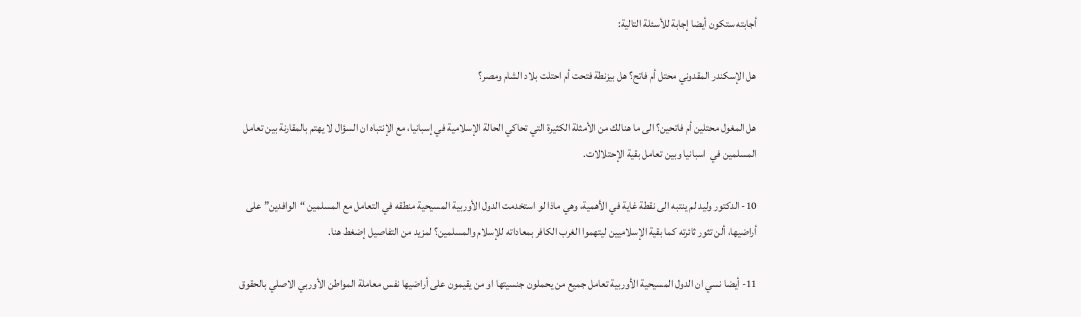أجابته ستكون أيضا إجابة للأسئلة التالية:

هل الإسكندر المقدوني محتل أم فاتح؟ هل بيزنطة فتحت أم احتلت بلاد الشام ومصر؟

هل المغول محتلين أم فاتحين؟ الى ما هنالك من الأمثلة الكثيرة التي تحاكي الحالة الإسلامية في إسبانيا، مع الإنتباه ان السؤال لا يهتم بالمقارنة بين تعامل المسلمين في  اسبانيا وبين تعامل بقية الإحتلالات.

10- الدكتور وليد لم ينتبه الى نقطة غاية في الأهمية، وهي ماذا لو استخدمت الدول الأوربية المسيحية منطقه في التعامل مع المسلمين “الوافدين” على أراضيها، ألن تثور ثائرته كما بقية الإسلاميين ليتهموا الغرب الكافر بمعاداته للإسلام والمسلمين؟ لمزيد من التفاصيل إضغط هنا.

11- أيضا نسي ان الدول المسيحية الأوربية تعامل جميع من يحملون جنسيتها او من يقيمون على أراضيها نفس معاملة المواطن الأوربي الاصلي بالحقوق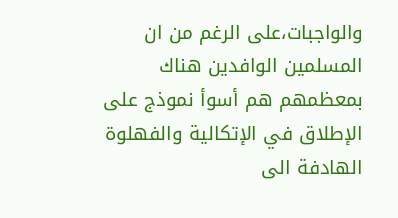والواجبات،على الرغم من ان المسلمين الوافدين هناك بمعظمهم هم أسوأ نموذج على الإطلاق في الإتكالية والفهلوة الهادفة الى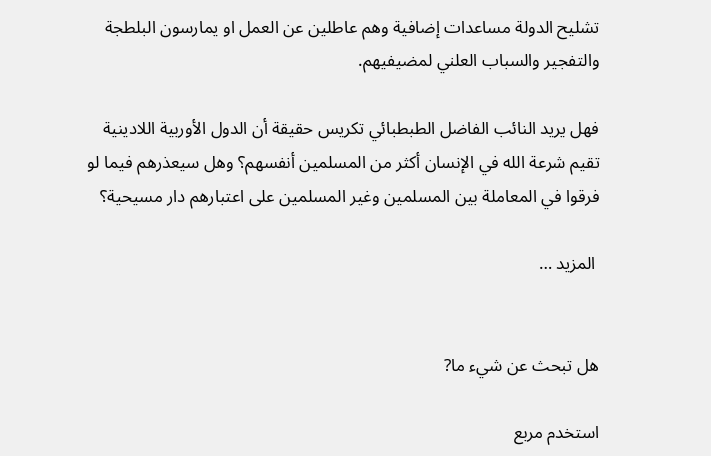تشليح الدولة مساعدات إضافية وهم عاطلين عن العمل او يمارسون البلطجة والتفجير والسباب العلني لمضيفيهم.

فهل يريد النائب الفاضل الطبطبائي تكريس حقيقة أن الدول الأوربية اللادينية تقيم شرعة الله في الإنسان أكثر من المسلمين أنفسهم؟ وهل سيعذرهم فيما لو فرقوا في المعاملة بين المسلمين وغير المسلمين على اعتبارهم دار مسيحية؟

 المزيد …


هل تبحث عن شيء ما?

استخدم مربع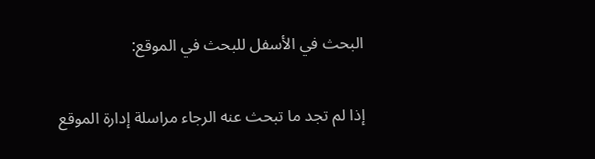البحث في الأسفل للبحث في الموقع:

إذا لم تجد ما تبحث عنه الرجاء مراسلة إدارة الموقع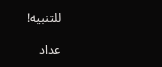للتنبيه!

عداد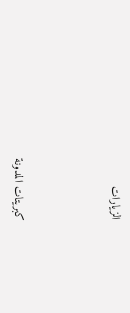الزيارات



كبريتات المدونة